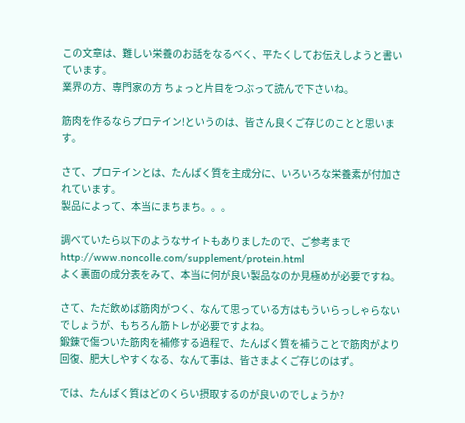この文章は、難しい栄養のお話をなるべく、平たくしてお伝えしようと書いています。
業界の方、専門家の方 ちょっと片目をつぶって読んで下さいね。

筋肉を作るならプロテイン!というのは、皆さん良くご存じのことと思います。

さて、プロテインとは、たんぱく質を主成分に、いろいろな栄養素が付加されています。
製品によって、本当にまちまち。。。

調べていたら以下のようなサイトもありましたので、ご参考まで
http://www.noncolle.com/supplement/protein.html
よく裏面の成分表をみて、本当に何が良い製品なのか見極めが必要ですね。

さて、ただ飲めば筋肉がつく、なんて思っている方はもういらっしゃらないでしょうが、もちろん筋トレが必要ですよね。
鍛錬で傷ついた筋肉を補修する過程で、たんぱく質を補うことで筋肉がより回復、肥大しやすくなる、なんて事は、皆さまよくご存じのはず。

では、たんぱく質はどのくらい摂取するのが良いのでしょうか?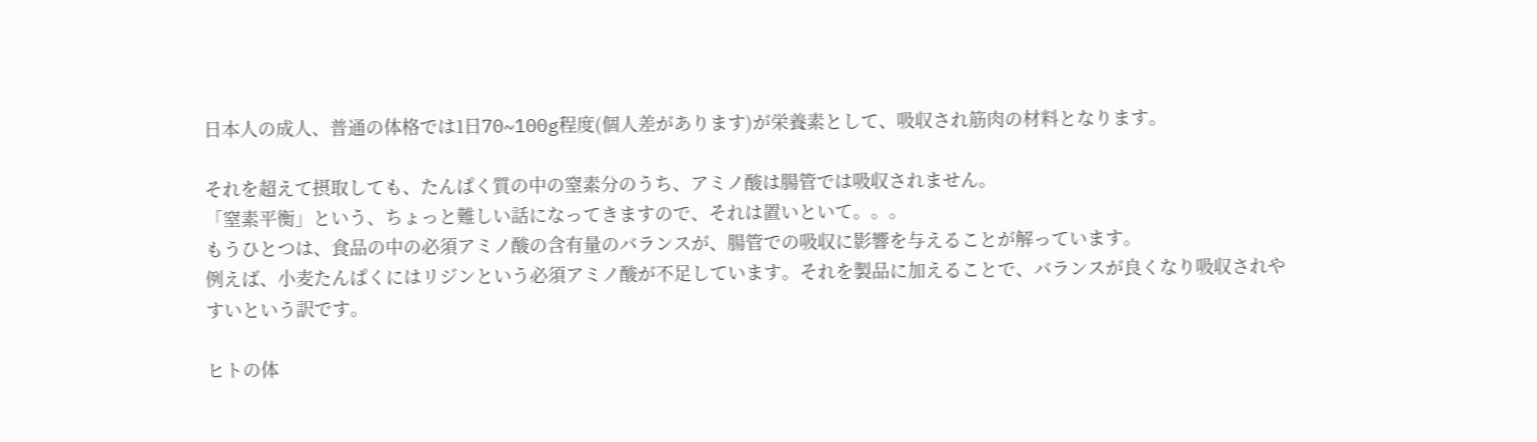日本人の成人、普通の体格では1日70~100g程度(個人差があります)が栄養素として、吸収され筋肉の材料となります。

それを超えて摂取しても、たんぱく質の中の窒素分のうち、アミノ酸は腸管では吸収されません。
「窒素平衡」という、ちょっと難しい話になってきますので、それは置いといて。。。
もうひとつは、食品の中の必須アミノ酸の含有量のバランスが、腸管での吸収に影響を与えることが解っています。
例えば、小麦たんぱくにはリジンという必須アミノ酸が不足しています。それを製品に加えることで、バランスが良くなり吸収されやすいという訳です。

ヒトの体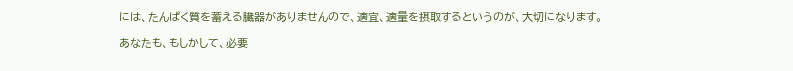には、たんぱく質を蓄える臓器がありませんので、適宜、適量を摂取するというのが、大切になります。

あなたも、もしかして、必要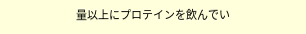量以上にプロテインを飲んでい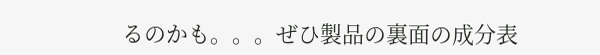るのかも。。。ぜひ製品の裏面の成分表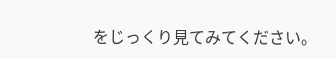をじっくり見てみてください。